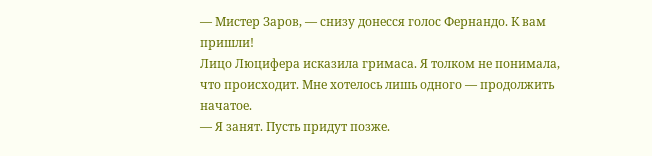— Мистер Заров, — снизу донесся голос Фернандо. К вам пришли!
Лицо Люцифера исказила гримаса. Я толком не понимала, что происходит. Мне хотелось лишь одного — продолжить начатое.
— Я занят. Пусть придут позже.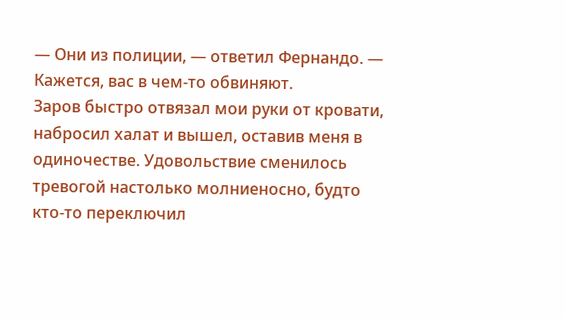— Они из полиции, — ответил Фернандо. — Кажется, вас в чем-то обвиняют.
Заров быстро отвязал мои руки от кровати, набросил халат и вышел, оставив меня в одиночестве. Удовольствие сменилось тревогой настолько молниеносно, будто кто-то переключил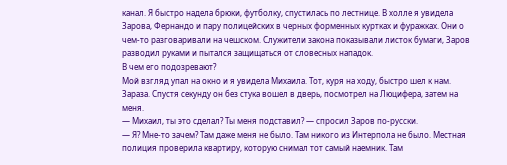канал. Я быстро надела брюки, футболку, спустилась по лестнице. В холле я увидела Зарова, Фернандо и пару полицейских в черных форменных куртках и фуражках. Они о чем-то разговаривали на чешском. Служители закона показывали листок бумаги, Заров разводил руками и пытался защищаться от словесных нападок.
В чем его подозревают?
Мой взгляд упал на окно и я увидела Михаила. Тот, куря на ходу, быстро шел к нам. Зараза. Спустя секунду он без стука вошел в дверь, посмотрел на Люцифера, затем на меня.
— Михаил, ты это сделал? Ты меня подставил? — спросил Заров по-русски.
— Я? Мне-то зачем? Там даже меня не было. Там никого из Интерпола не было. Местная полиция проверила квартиру, которую снимал тот самый наемник. Там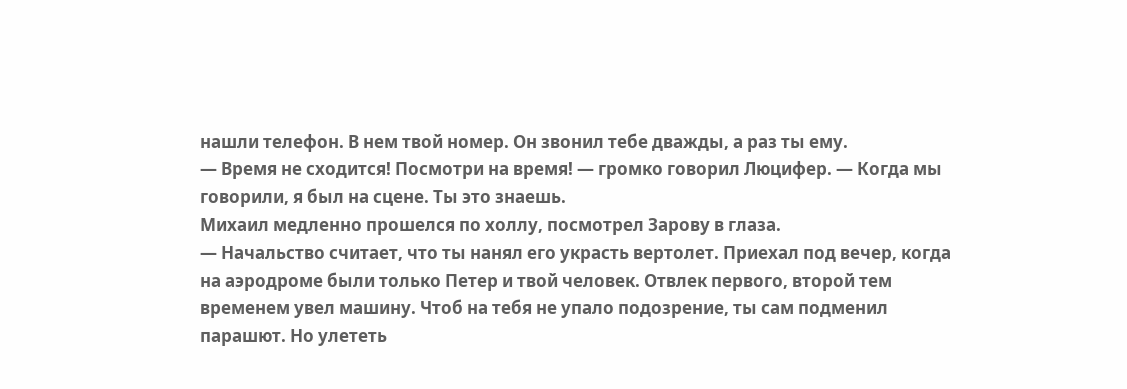нашли телефон. В нем твой номер. Он звонил тебе дважды, а раз ты ему.
— Время не сходится! Посмотри на время! — громко говорил Люцифер. — Когда мы говорили, я был на сцене. Ты это знаешь.
Михаил медленно прошелся по холлу, посмотрел Зарову в глаза.
— Начальство считает, что ты нанял его украсть вертолет. Приехал под вечер, когда на аэродроме были только Петер и твой человек. Отвлек первого, второй тем временем увел машину. Чтоб на тебя не упало подозрение, ты сам подменил парашют. Но улететь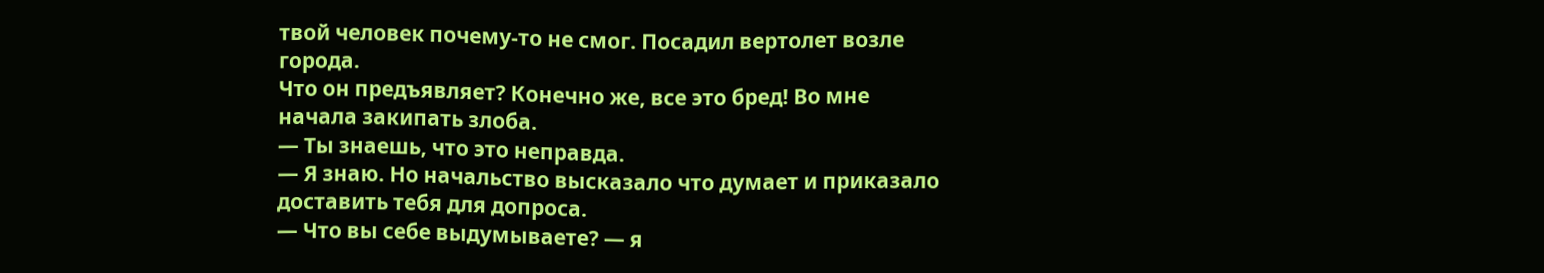твой человек почему-то не смог. Посадил вертолет возле города.
Что он предъявляет? Конечно же, все это бред! Во мне начала закипать злоба.
— Ты знаешь, что это неправда.
— Я знаю. Но начальство высказало что думает и приказало доставить тебя для допроса.
— Что вы себе выдумываете? — я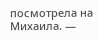посмотрела на Михаила. —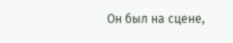Он был на сцене,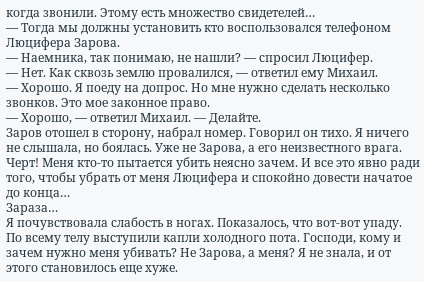когда звонили. Этому есть множество свидетелей…
— Тогда мы должны установить кто воспользовался телефоном Люцифера Зарова.
— Наемника, так понимаю, не нашли? — спросил Люцифер.
— Нет. Как сквозь землю провалился, — ответил ему Михаил.
— Хорошо. Я поеду на допрос. Но мне нужно сделать несколько звонков. Это мое законное право.
— Хорошо, — ответил Михаил. — Делайте.
Заров отошел в сторону, набрал номер. Говорил он тихо. Я ничего не слышала, но боялась. Уже не Зарова, а его неизвестного врага. Черт! Меня кто-то пытается убить неясно зачем. И все это явно ради того, чтобы убрать от меня Люцифера и спокойно довести начатое до конца…
Зараза…
Я почувствовала слабость в ногах. Показалось, что вот-вот упаду. По всему телу выступили капли холодного пота. Господи, кому и зачем нужно меня убивать? Не Зарова, а меня? Я не знала, и от этого становилось еще хуже.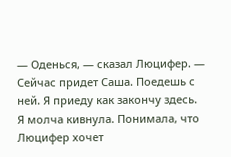— Оденься, — сказал Люцифер. — Сейчас придет Саша. Поедешь с ней. Я приеду как закончу здесь.
Я молча кивнула. Понимала, что Люцифер хочет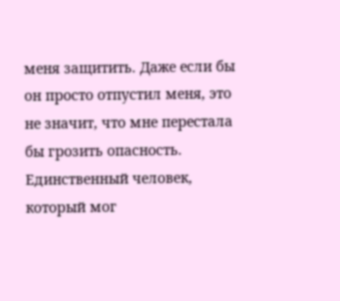меня защитить. Даже если бы он просто отпустил меня, это не значит, что мне перестала бы грозить опасность. Единственный человек, который мог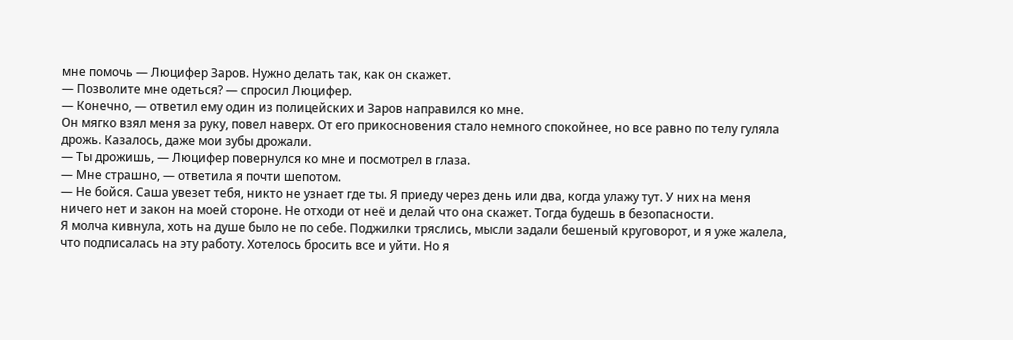мне помочь — Люцифер Заров. Нужно делать так, как он скажет.
— Позволите мне одеться? — спросил Люцифер.
— Конечно, — ответил ему один из полицейских и Заров направился ко мне.
Он мягко взял меня за руку, повел наверх. От его прикосновения стало немного спокойнее, но все равно по телу гуляла дрожь. Казалось, даже мои зубы дрожали.
— Ты дрожишь, — Люцифер повернулся ко мне и посмотрел в глаза.
— Мне страшно, — ответила я почти шепотом.
— Не бойся. Саша увезет тебя, никто не узнает где ты. Я приеду через день или два, когда улажу тут. У них на меня ничего нет и закон на моей стороне. Не отходи от неё и делай что она скажет. Тогда будешь в безопасности.
Я молча кивнула, хоть на душе было не по себе. Поджилки тряслись, мысли задали бешеный круговорот, и я уже жалела, что подписалась на эту работу. Хотелось бросить все и уйти. Но я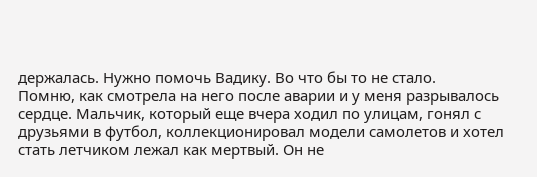держалась. Нужно помочь Вадику. Во что бы то не стало.
Помню, как смотрела на него после аварии и у меня разрывалось сердце. Мальчик, который еще вчера ходил по улицам, гонял с друзьями в футбол, коллекционировал модели самолетов и хотел стать летчиком лежал как мертвый. Он не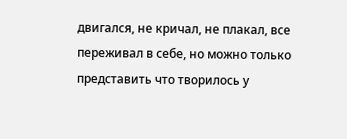двигался, не кричал, не плакал, все переживал в себе, но можно только представить что творилось у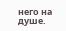него на душе.